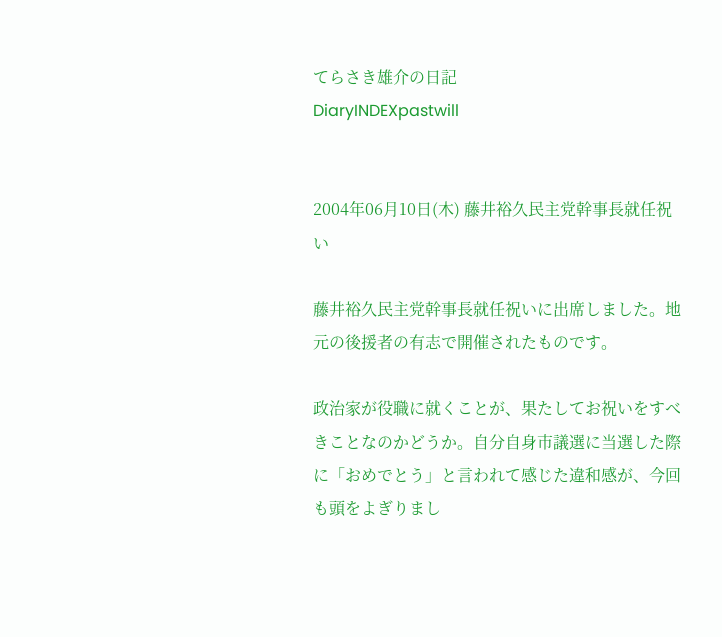てらさき雄介の日記
DiaryINDEXpastwill


2004年06月10日(木) 藤井裕久民主党幹事長就任祝い

藤井裕久民主党幹事長就任祝いに出席しました。地元の後援者の有志で開催されたものです。

政治家が役職に就くことが、果たしてお祝いをすべきことなのかどうか。自分自身市議選に当選した際に「おめでとう」と言われて感じた違和感が、今回も頭をよぎりまし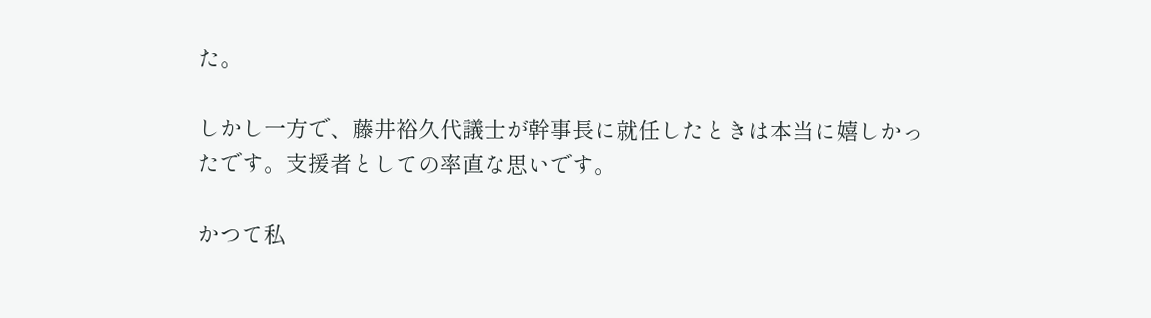た。

しかし一方で、藤井裕久代議士が幹事長に就任したときは本当に嬉しかったです。支援者としての率直な思いです。

かつて私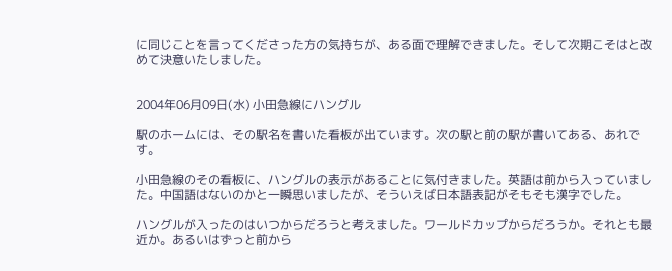に同じことを言ってくださった方の気持ちが、ある面で理解できました。そして次期こそはと改めて決意いたしました。


2004年06月09日(水) 小田急線にハングル

駅のホームには、その駅名を書いた看板が出ています。次の駅と前の駅が書いてある、あれです。

小田急線のその看板に、ハングルの表示があることに気付きました。英語は前から入っていました。中国語はないのかと一瞬思いましたが、そういえば日本語表記がそもそも漢字でした。

ハングルが入ったのはいつからだろうと考えました。ワールドカップからだろうか。それとも最近か。あるいはずっと前から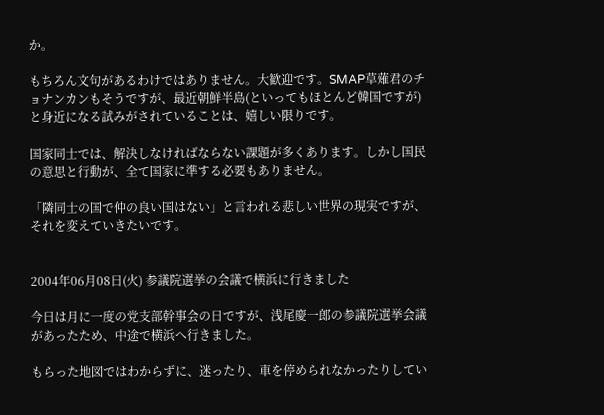か。

もちろん文句があるわけではありません。大歓迎です。SMAP草薙君のチョナンカンもそうですが、最近朝鮮半島(といってもほとんど韓国ですが)と身近になる試みがされていることは、嬉しい限りです。

国家同士では、解決しなければならない課題が多くあります。しかし国民の意思と行動が、全て国家に準する必要もありません。

「隣同士の国で仲の良い国はない」と言われる悲しい世界の現実ですが、それを変えていきたいです。


2004年06月08日(火) 参議院選挙の会議で横浜に行きました

今日は月に一度の党支部幹事会の日ですが、浅尾慶一郎の参議院選挙会議があったため、中途で横浜へ行きました。

もらった地図ではわからずに、迷ったり、車を停められなかったりしてい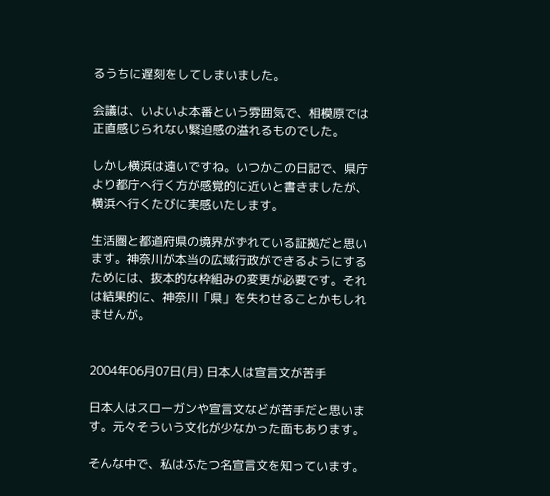るうちに遅刻をしてしまいました。

会議は、いよいよ本番という雰囲気で、相模原では正直感じられない緊迫感の溢れるものでした。

しかし横浜は遠いですね。いつかこの日記で、県庁より都庁へ行く方が感覚的に近いと書きましたが、横浜へ行くたびに実感いたします。

生活圏と都道府県の境界がずれている証拠だと思います。神奈川が本当の広域行政ができるようにするためには、抜本的な枠組みの変更が必要です。それは結果的に、神奈川「県」を失わせることかもしれませんが。


2004年06月07日(月) 日本人は宣言文が苦手

日本人はスローガンや宣言文などが苦手だと思います。元々そういう文化が少なかった面もあります。

そんな中で、私はふたつ名宣言文を知っています。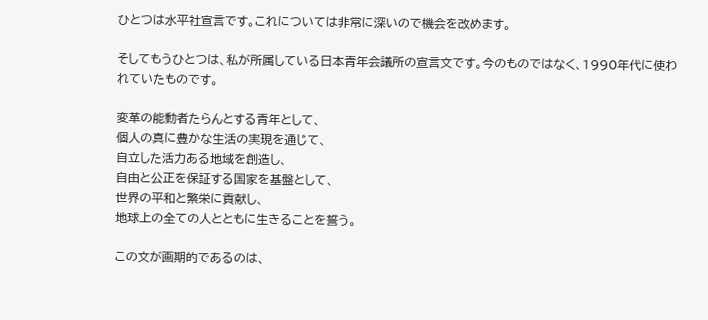ひとつは水平社宣言です。これについては非常に深いので機会を改めます。

そしてもうひとつは、私が所属している日本青年会議所の宣言文です。今のものではなく、1990年代に使われていたものです。

変革の能動者たらんとする青年として、
個人の真に豊かな生活の実現を通じて、
自立した活力ある地域を創造し、
自由と公正を保証する国家を基盤として、
世界の平和と繁栄に貢献し、
地球上の全ての人とともに生きることを誓う。

この文が画期的であるのは、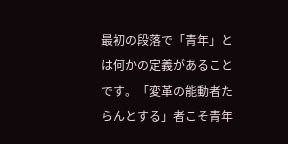最初の段落で「青年」とは何かの定義があることです。「変革の能動者たらんとする」者こそ青年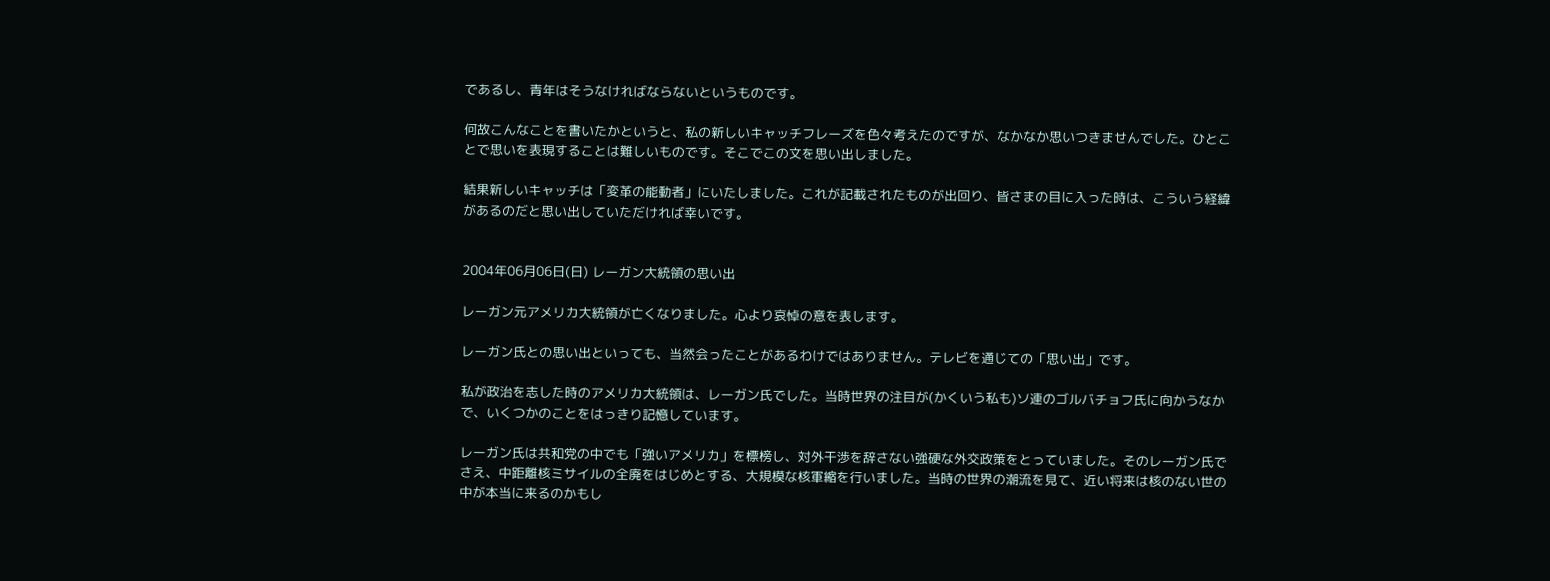であるし、青年はそうなければならないというものです。

何故こんなことを書いたかというと、私の新しいキャッチフレーズを色々考えたのですが、なかなか思いつきませんでした。ひとことで思いを表現することは難しいものです。そこでこの文を思い出しました。

結果新しいキャッチは「変革の能動者」にいたしました。これが記載されたものが出回り、皆さまの目に入った時は、こういう経緯があるのだと思い出していただければ幸いです。


2004年06月06日(日) レーガン大統領の思い出

レーガン元アメリカ大統領が亡くなりました。心より哀悼の意を表します。

レーガン氏との思い出といっても、当然会ったことがあるわけではありません。テレビを通じての「思い出」です。

私が政治を志した時のアメリカ大統領は、レーガン氏でした。当時世界の注目が(かくいう私も)ソ連のゴルバチョフ氏に向かうなかで、いくつかのことをはっきり記憶しています。

レーガン氏は共和党の中でも「強いアメリカ」を標榜し、対外干渉を辞さない強硬な外交政策をとっていました。そのレーガン氏でさえ、中距離核ミサイルの全廃をはじめとする、大規模な核軍縮を行いました。当時の世界の潮流を見て、近い将来は核のない世の中が本当に来るのかもし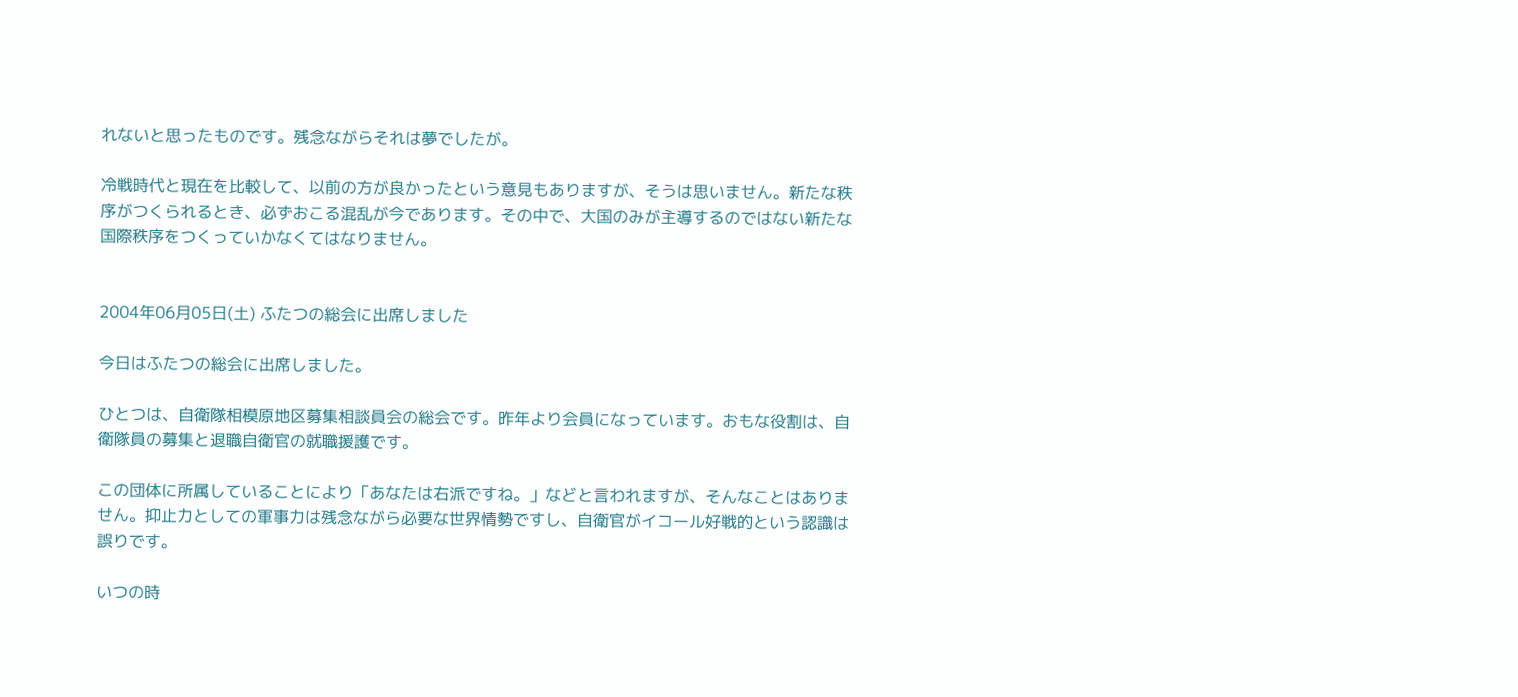れないと思ったものです。残念ながらそれは夢でしたが。

冷戦時代と現在を比較して、以前の方が良かったという意見もありますが、そうは思いません。新たな秩序がつくられるとき、必ずおこる混乱が今であります。その中で、大国のみが主導するのではない新たな国際秩序をつくっていかなくてはなりません。


2004年06月05日(土) ふたつの総会に出席しました

今日はふたつの総会に出席しました。

ひとつは、自衛隊相模原地区募集相談員会の総会です。昨年より会員になっています。おもな役割は、自衛隊員の募集と退職自衛官の就職援護です。

この団体に所属していることにより「あなたは右派ですね。」などと言われますが、そんなことはありません。抑止力としての軍事力は残念ながら必要な世界情勢ですし、自衛官がイコール好戦的という認識は誤りです。

いつの時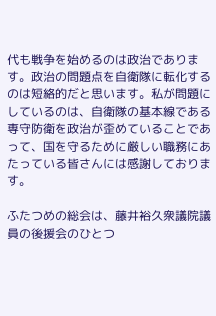代も戦争を始めるのは政治であります。政治の問題点を自衛隊に転化するのは短絡的だと思います。私が問題にしているのは、自衛隊の基本線である専守防衛を政治が歪めていることであって、国を守るために厳しい職務にあたっている皆さんには感謝しております。

ふたつめの総会は、藤井裕久衆議院議員の後援会のひとつ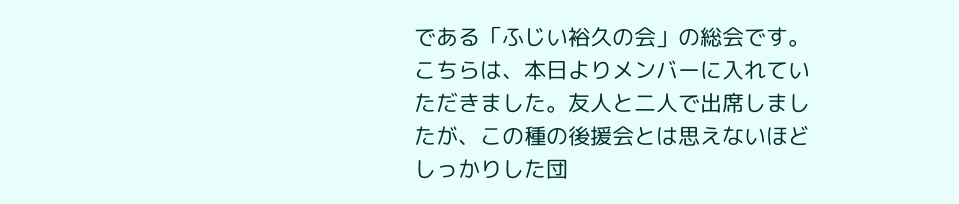である「ふじい裕久の会」の総会です。こちらは、本日よりメンバーに入れていただきました。友人と二人で出席しましたが、この種の後援会とは思えないほどしっかりした団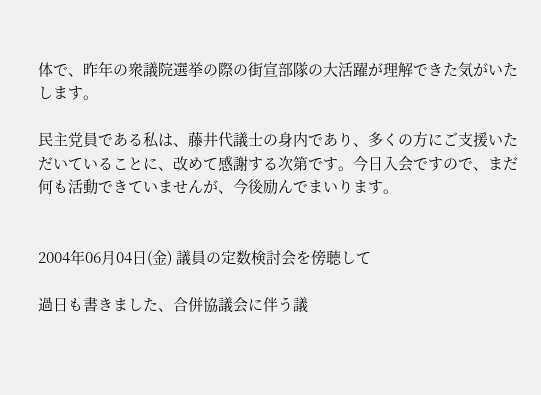体で、昨年の衆議院選挙の際の街宣部隊の大活躍が理解できた気がいたします。

民主党員である私は、藤井代議士の身内であり、多くの方にご支援いただいていることに、改めて感謝する次第です。今日入会ですので、まだ何も活動できていませんが、今後励んでまいります。


2004年06月04日(金) 議員の定数検討会を傍聴して

過日も書きました、合併協議会に伴う議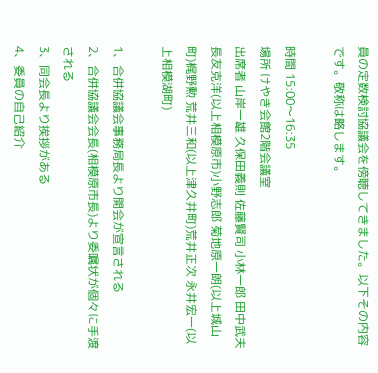員の定数検討協議会を傍聴してきました。以下その内容です。敬称は略します。

時間 15:00〜16:35
場所 けやき会館2階会議室
出席者 山岸一雄 久保田義則 佐藤賢司 小林一郎 田中武夫 長友克洋(以上相模原市)小野志郎 菊地原一朗(以上城山町)梶野勲 荒井三和(以上津久井町)荒井正次 永井宏一(以上相模湖町)

1、合併協議会事務局長より開会が宣言される
2、合併協議会会長(相模原市長)より委嘱状が個々に手渡される
3、同会長より挨拶がある
4、委員の自己紹介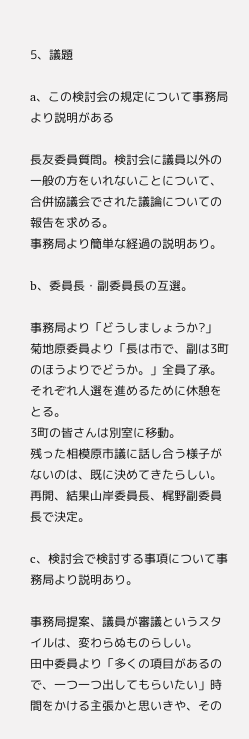5、議題

a、この検討会の規定について事務局より説明がある

長友委員質問。検討会に議員以外の一般の方をいれないことについて、合併協議会でされた議論についての報告を求める。
事務局より簡単な経過の説明あり。

b、委員長・副委員長の互選。

事務局より「どうしましょうか?」
菊地原委員より「長は市で、副は3町のほうよりでどうか。」全員了承。
それぞれ人選を進めるために休憩をとる。
3町の皆さんは別室に移動。
残った相模原市議に話し合う様子がないのは、既に決めてきたらしい。
再開、結果山岸委員長、梶野副委員長で決定。

c、検討会で検討する事項について事務局より説明あり。

事務局提案、議員が審議というスタイルは、変わらぬものらしい。
田中委員より「多くの項目があるので、一つ一つ出してもらいたい」時間をかける主張かと思いきや、その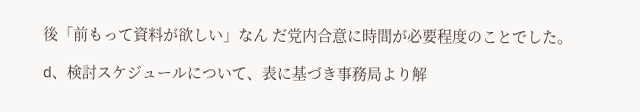後「前もって資料が欲しい」なん だ党内合意に時間が必要程度のことでした。

d、検討スケジュールについて、表に基づき事務局より解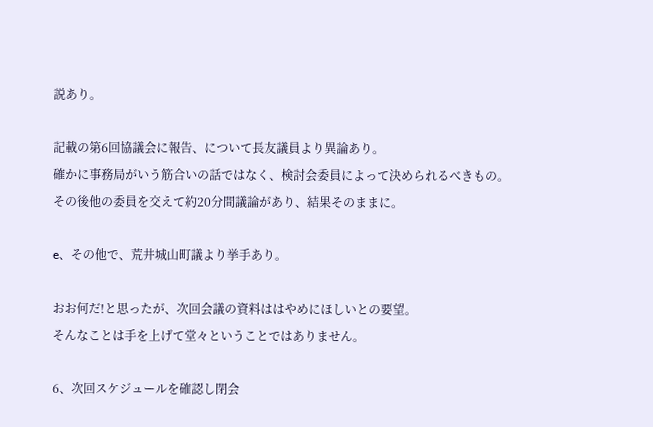説あり。

記載の第6回協議会に報告、について長友議員より異論あり。
確かに事務局がいう筋合いの話ではなく、検討会委員によって決められるべきもの。
その後他の委員を交えて約20分間議論があり、結果そのままに。

e、その他で、荒井城山町議より挙手あり。

おお何だ!と思ったが、次回会議の資料ははやめにほしいとの要望。
そんなことは手を上げて堂々ということではありません。

6、次回スケジュールを確認し閉会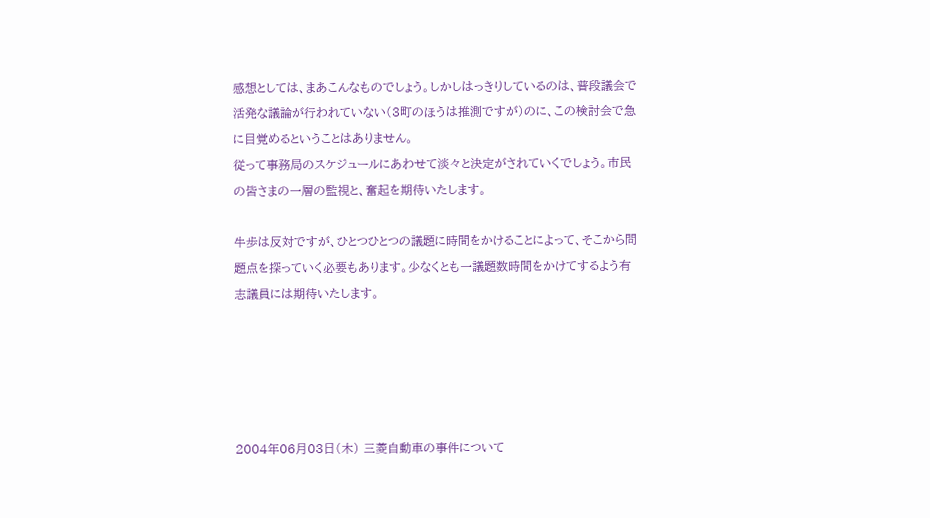感想としては、まあこんなものでしょう。しかしはっきりしているのは、普段議会で活発な議論が行われていない(3町のほうは推測ですが)のに、この検討会で急に目覚めるということはありません。
従って事務局のスケジュールにあわせて淡々と決定がされていくでしょう。市民の皆さまの一層の監視と、奮起を期待いたします。

牛歩は反対ですが、ひとつひとつの議題に時間をかけることによって、そこから問題点を探っていく必要もあります。少なくとも一議題数時間をかけてするよう有志議員には期待いたします。





2004年06月03日(木) 三菱自動車の事件について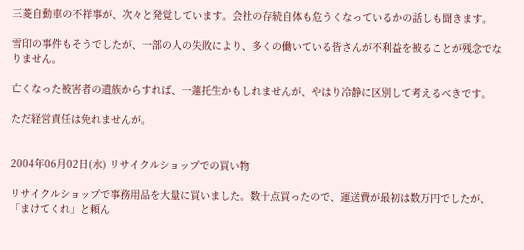三菱自動車の不祥事が、次々と発覚しています。会社の存続自体も危うくなっているかの話しも聞きます。

雪印の事件もそうでしたが、一部の人の失敗により、多くの働いている皆さんが不利益を被ることが残念でなりません。

亡くなった被害者の遺族からすれば、一蓮托生かもしれませんが、やはり冷静に区別して考えるべきです。

ただ経営責任は免れませんが。


2004年06月02日(水) リサイクルショップでの買い物

リサイクルショップで事務用品を大量に買いました。数十点買ったので、運送費が最初は数万円でしたが、「まけてくれ」と頼ん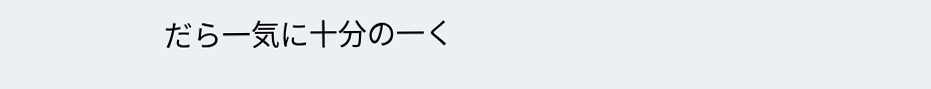だら一気に十分の一く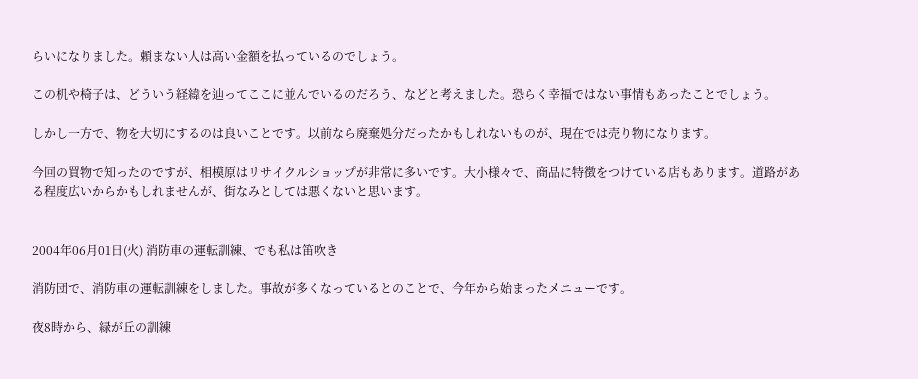らいになりました。頼まない人は高い金額を払っているのでしょう。

この机や椅子は、どういう経緯を辿ってここに並んでいるのだろう、などと考えました。恐らく幸福ではない事情もあったことでしょう。

しかし一方で、物を大切にするのは良いことです。以前なら廃棄処分だったかもしれないものが、現在では売り物になります。

今回の買物で知ったのですが、相模原はリサイクルショップが非常に多いです。大小様々で、商品に特徴をつけている店もあります。道路がある程度広いからかもしれませんが、街なみとしては悪くないと思います。


2004年06月01日(火) 消防車の運転訓練、でも私は笛吹き

消防団で、消防車の運転訓練をしました。事故が多くなっているとのことで、今年から始まったメニューです。

夜8時から、緑が丘の訓練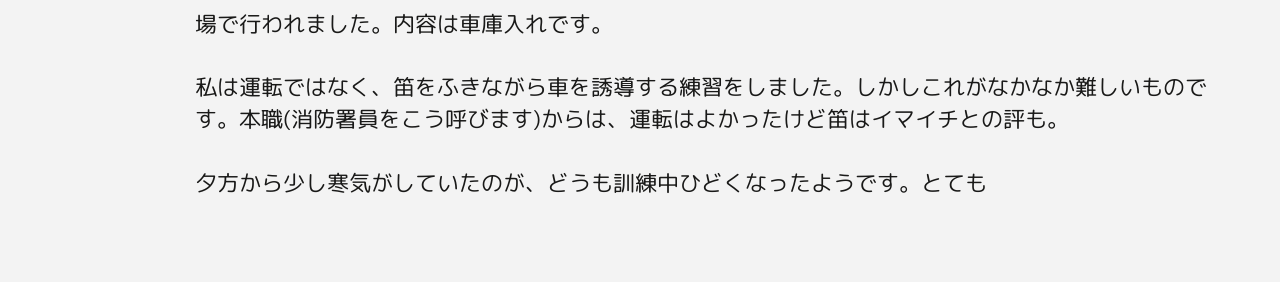場で行われました。内容は車庫入れです。

私は運転ではなく、笛をふきながら車を誘導する練習をしました。しかしこれがなかなか難しいものです。本職(消防署員をこう呼びます)からは、運転はよかったけど笛はイマイチとの評も。

夕方から少し寒気がしていたのが、どうも訓練中ひどくなったようです。とても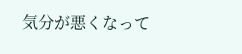気分が悪くなって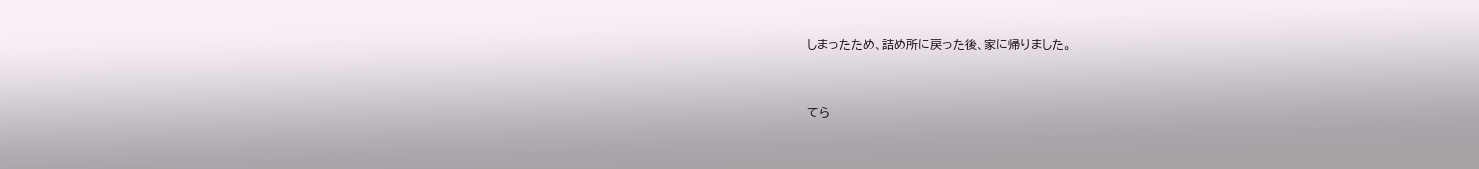しまったため、詰め所に戻った後、家に帰りました。


てら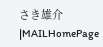さき雄介 |MAILHomePage